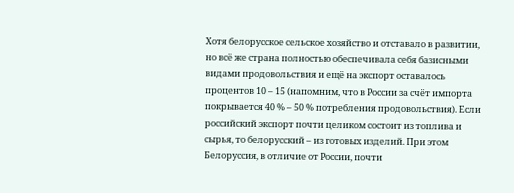Хотя белорусское сельское хозяйство и отставало в развитии, но всё же страна полностью обеспечивала себя базисными видами продовольствия и ещё на экспорт оставалось процентов 10 – 15 (напомним, что в России за счёт импорта покрывается 40 % – 50 % потребления продовольствия). Если российский экспорт почти целиком состоит из топлива и сырья, то белорусский – из готовых изделий. При этом Белоруссия, в отличие от России, почти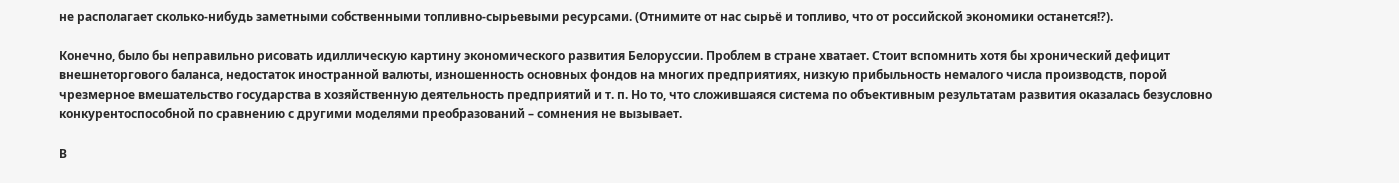не располагает сколько-нибудь заметными собственными топливно-сырьевыми ресурсами. (Отнимите от нас сырьё и топливо, что от российской экономики останется!?).

Конечно, было бы неправильно рисовать идиллическую картину экономического развития Белоруссии. Проблем в стране хватает. Стоит вспомнить хотя бы хронический дефицит внешнеторгового баланса, недостаток иностранной валюты, изношенность основных фондов на многих предприятиях, низкую прибыльность немалого числа производств, порой чрезмерное вмешательство государства в хозяйственную деятельность предприятий и т. п. Но то, что сложившаяся система по объективным результатам развития оказалась безусловно конкурентоспособной по сравнению с другими моделями преобразований – сомнения не вызывает.

В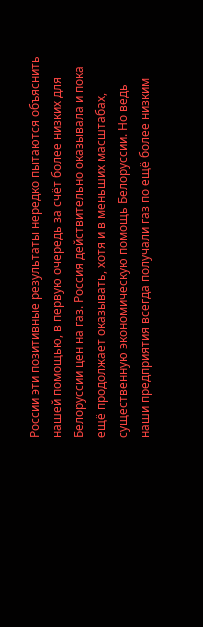России эти позитивные результаты нередко пытаются объяснить нашей помощью, в первую очередь за счёт более низких для Белоруссии цен на газ. Россия действительно оказывала и пока ещё продолжает оказывать, хотя и в меньших масштабах, существенную экономическую помощь Белоруссии. Но ведь наши предприятия всегда получали газ по ещё более низким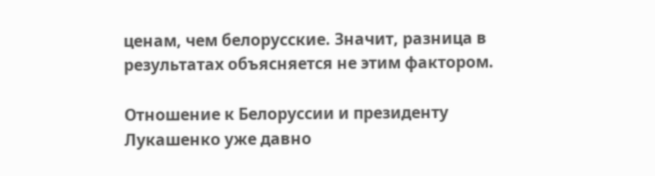ценам, чем белорусские. Значит, разница в результатах объясняется не этим фактором.

Отношение к Белоруссии и президенту Лукашенко уже давно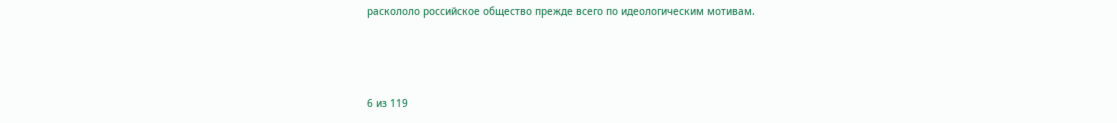раскололо российское общество прежде всего по идеологическим мотивам.



6 из 119